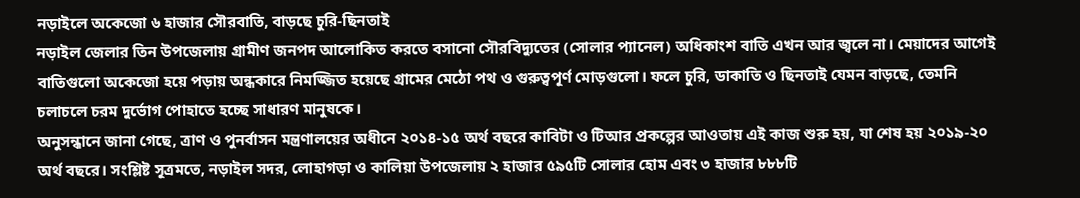নড়াইলে অকেজো ৬ হাজার সৌরবাতি, বাড়ছে চুরি-ছিনতাই
নড়াইল জেলার তিন উপজেলায় গ্রামীণ জনপদ আলোকিত করতে বসানো সৌরবিদ্যুতের (সোলার প্যানেল) অধিকাংশ বাতি এখন আর জ্বলে না। মেয়াদের আগেই বাতিগুলো অকেজো হয়ে পড়ায় অন্ধকারে নিমজ্জিত হয়েছে গ্রামের মেঠো পথ ও গুরুত্বপূর্ণ মোড়গুলো। ফলে চুরি, ডাকাতি ও ছিনতাই যেমন বাড়ছে, তেমনি চলাচলে চরম দুর্ভোগ পোহাতে হচ্ছে সাধারণ মানুষকে।
অনুসন্ধানে জানা গেছে, ত্রাণ ও পুনর্বাসন মন্ত্রণালয়ের অধীনে ২০১৪-১৫ অর্থ বছরে কাবিটা ও টিআর প্রকল্পের আওতায় এই কাজ শুরু হয়, যা শেষ হয় ২০১৯-২০ অর্থ বছরে। সংশ্লিষ্ট সূত্রমতে, নড়াইল সদর, লোহাগড়া ও কালিয়া উপজেলায় ২ হাজার ৫৯৫টি সোলার হোম এবং ৩ হাজার ৮৮৮টি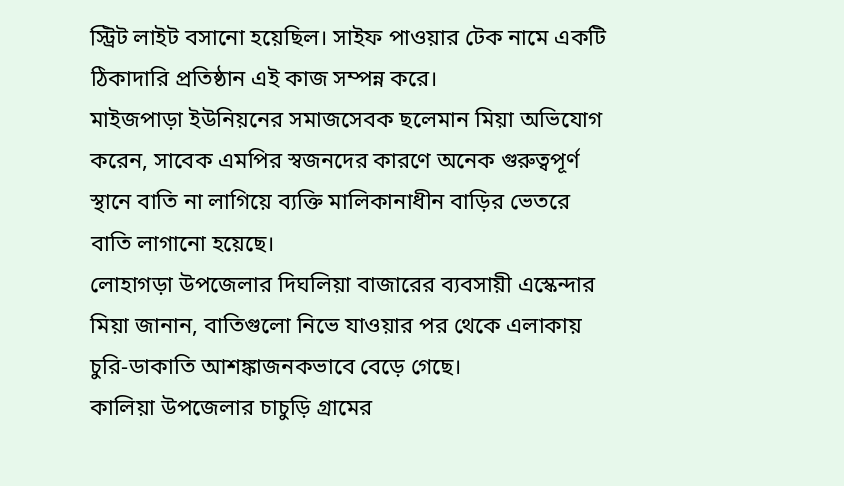স্ট্রিট লাইট বসানো হয়েছিল। সাইফ পাওয়ার টেক নামে একটি ঠিকাদারি প্রতিষ্ঠান এই কাজ সম্পন্ন করে।
মাইজপাড়া ইউনিয়নের সমাজসেবক ছলেমান মিয়া অভিযোগ করেন, সাবেক এমপির স্বজনদের কারণে অনেক গুরুত্বপূর্ণ স্থানে বাতি না লাগিয়ে ব্যক্তি মালিকানাধীন বাড়ির ভেতরে বাতি লাগানো হয়েছে।
লোহাগড়া উপজেলার দিঘলিয়া বাজারের ব্যবসায়ী এস্কেন্দার মিয়া জানান, বাতিগুলো নিভে যাওয়ার পর থেকে এলাকায় চুরি-ডাকাতি আশঙ্কাজনকভাবে বেড়ে গেছে।
কালিয়া উপজেলার চাচুড়ি গ্রামের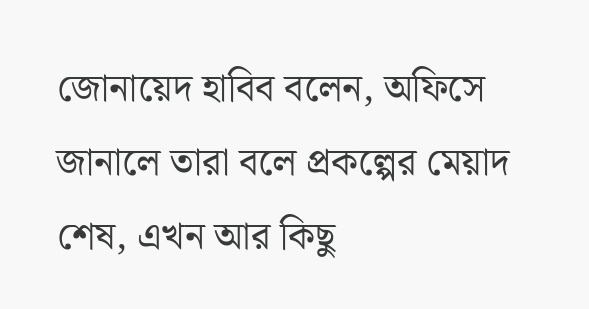জোনায়েদ হাবিব বলেন, অফিসে জানালে তারা বলে প্রকল্পের মেয়াদ শেষ, এখন আর কিছু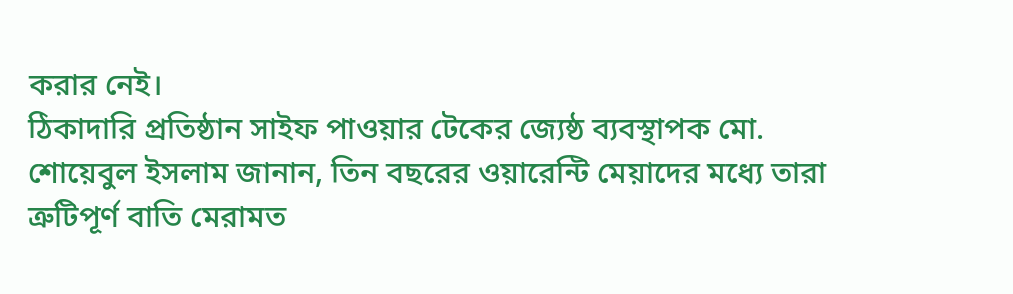করার নেই।
ঠিকাদারি প্রতিষ্ঠান সাইফ পাওয়ার টেকের জ্যেষ্ঠ ব্যবস্থাপক মো. শোয়েবুল ইসলাম জানান, তিন বছরের ওয়ারেন্টি মেয়াদের মধ্যে তারা ত্রুটিপূর্ণ বাতি মেরামত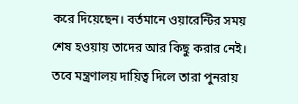করে দিয়েছেন। বর্তমানে ওয়ারেন্টির সময় শেষ হওয়ায় তাদের আর কিছু করার নেই। তবে মন্ত্রণালয় দায়িত্ব দিলে তারা পুনরায়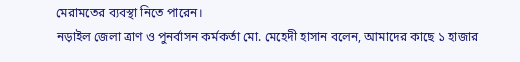মেরামতের ব্যবস্থা নিতে পারেন।
নড়াইল জেলা ত্রাণ ও পুনর্বাসন কর্মকর্তা মো. মেহেদী হাসান বলেন, আমাদের কাছে ১ হাজার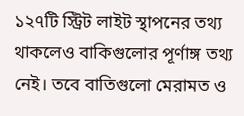১২৭টি স্ট্রিট লাইট স্থাপনের তথ্য থাকলেও বাকিগুলোর পূর্ণাঙ্গ তথ্য নেই। তবে বাতিগুলো মেরামত ও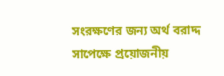সংরক্ষণের জন্য অর্থ বরাদ্দ সাপেক্ষে প্রয়োজনীয়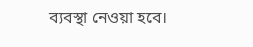ব্যবস্থা নেওয়া হবে।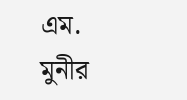এম. মুনীর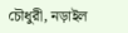চৌধুরী, নড়াইল